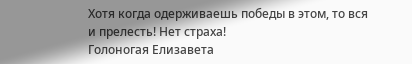Хотя когда одерживаешь победы в этом, то вся и прелесть! Нет страха!
Голоногая Елизавета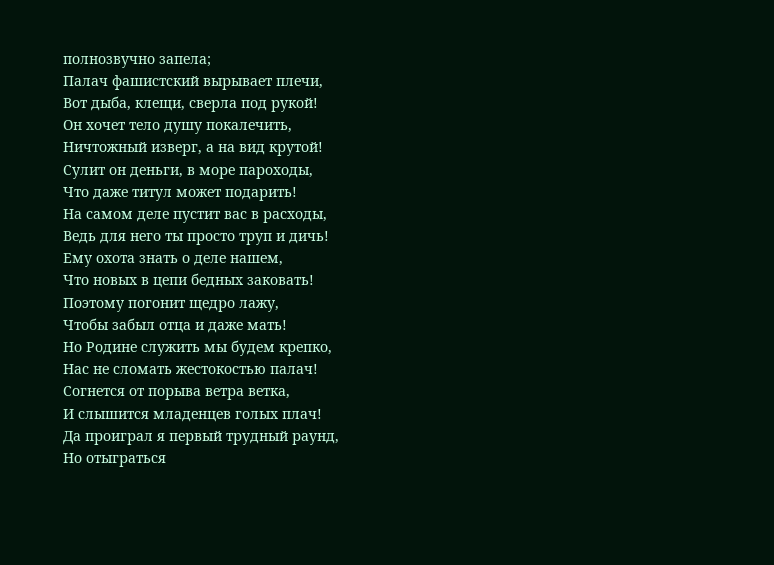полнозвучно запела;
Палач фашистский вырывает плечи,
Вот дыба, клещи, сверла под рукой!
Он хочет тело душу покалечить,
Ничтожный изверг, а на вид крутой!
Сулит он деньги, в море пароходы,
Что даже титул может подарить!
На самом деле пустит вас в расходы,
Ведь для него ты просто труп и дичь!
Ему охота знать о деле нашем,
Что новых в цепи бедных заковать!
Поэтому погонит щедро лажу,
Чтобы забыл отца и даже мать!
Но Родине служить мы будем крепко,
Нас не сломать жестокостью палач!
Согнется от порыва ветра ветка,
И слышится младенцев голых плач!
Да проиграл я первый трудный раунд,
Но отыграться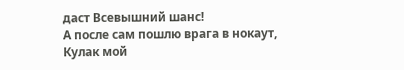даст Всевышний шанс!
А после сам пошлю врага в нокаут,
Кулак мой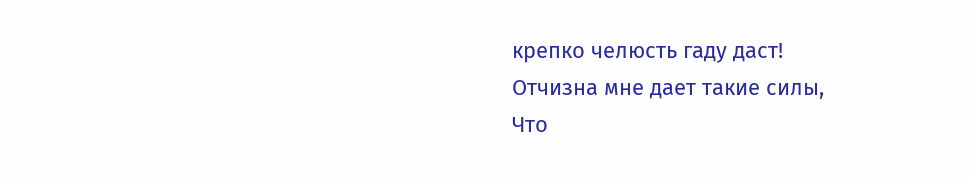крепко челюсть гаду даст!
Отчизна мне дает такие силы,
Что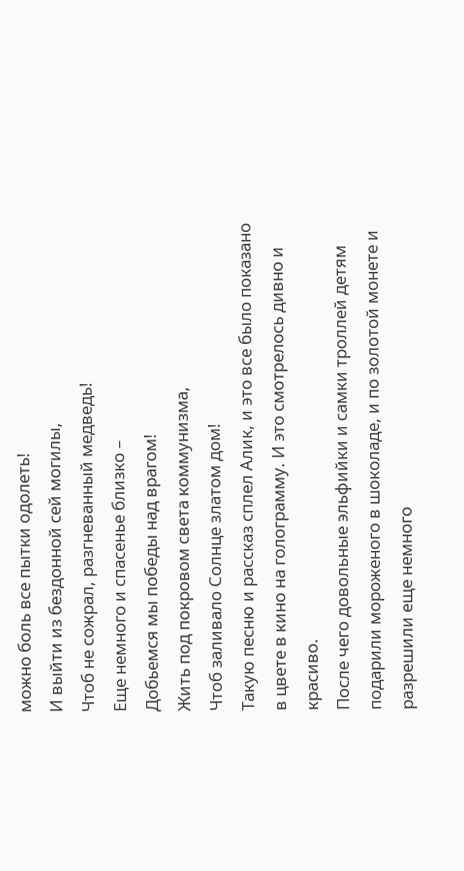можно боль все пытки одолеть!
И выйти из бездонной сей могилы,
Чтоб не сожрал, разгневанный медведь!
Еще немного и спасенье близко –
Добьемся мы победы над врагом!
Жить под покровом света коммунизма,
Чтоб заливало Солнце златом дом!
Такую песню и рассказ сплел Алик, и это все было показано в цвете в кино на голограмму. И это смотрелось дивно и красиво.
После чего довольные эльфийки и самки троллей детям подарили мороженого в шоколаде, и по золотой монете и разрешили еще немного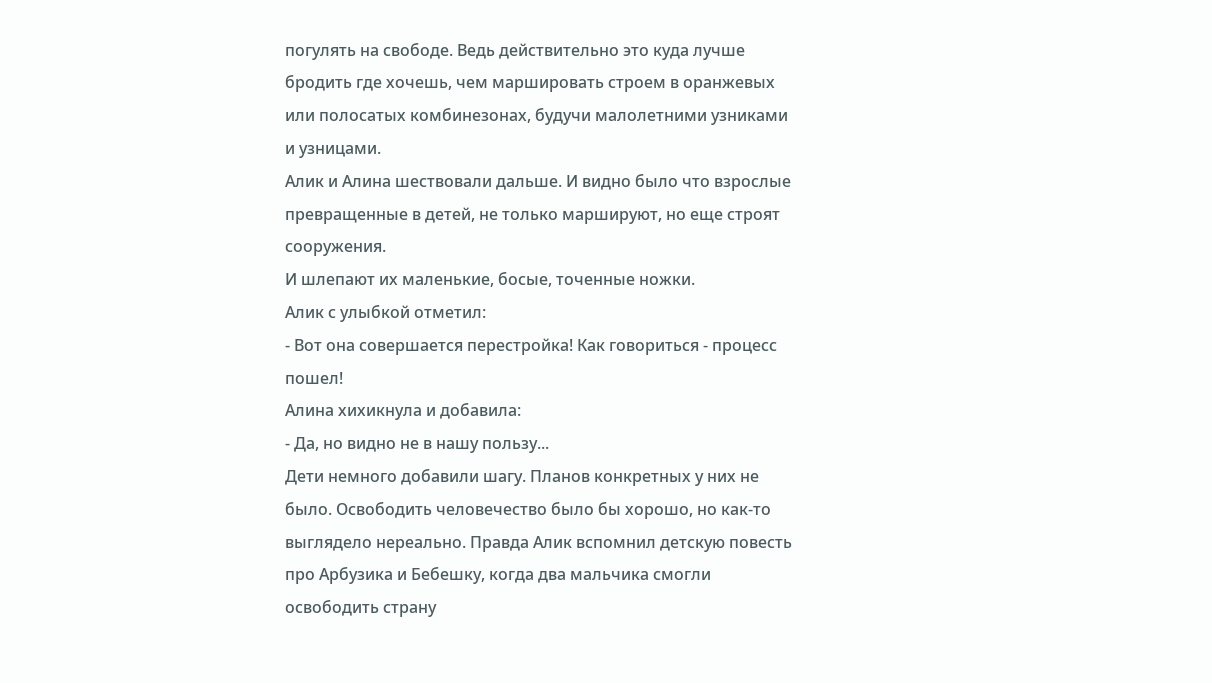погулять на свободе. Ведь действительно это куда лучше бродить где хочешь, чем маршировать строем в оранжевых или полосатых комбинезонах, будучи малолетними узниками и узницами.
Алик и Алина шествовали дальше. И видно было что взрослые превращенные в детей, не только маршируют, но еще строят сооружения.
И шлепают их маленькие, босые, точенные ножки.
Алик с улыбкой отметил:
- Вот она совершается перестройка! Как говориться - процесс пошел!
Алина хихикнула и добавила:
- Да, но видно не в нашу пользу...
Дети немного добавили шагу. Планов конкретных у них не было. Освободить человечество было бы хорошо, но как-то выглядело нереально. Правда Алик вспомнил детскую повесть про Арбузика и Бебешку, когда два мальчика смогли освободить страну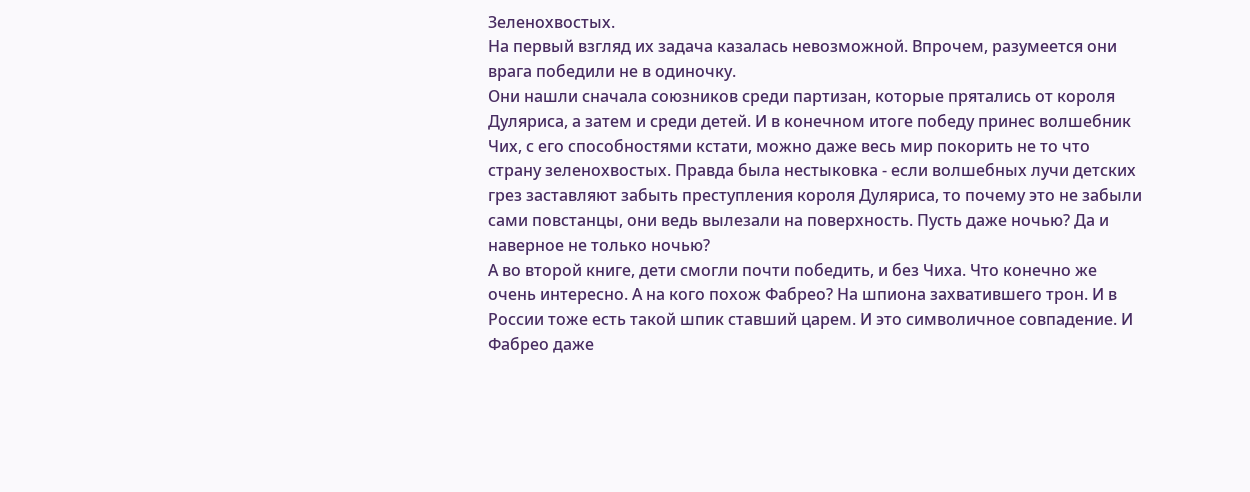Зеленохвостых.
На первый взгляд их задача казалась невозможной. Впрочем, разумеется они врага победили не в одиночку.
Они нашли сначала союзников среди партизан, которые прятались от короля Дуляриса, а затем и среди детей. И в конечном итоге победу принес волшебник Чих, с его способностями кстати, можно даже весь мир покорить не то что страну зеленохвостых. Правда была нестыковка - если волшебных лучи детских грез заставляют забыть преступления короля Дуляриса, то почему это не забыли сами повстанцы, они ведь вылезали на поверхность. Пусть даже ночью? Да и наверное не только ночью?
А во второй книге, дети смогли почти победить, и без Чиха. Что конечно же очень интересно. А на кого похож Фабрео? На шпиона захватившего трон. И в России тоже есть такой шпик ставший царем. И это символичное совпадение. И Фабрео даже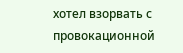хотел взорвать с провокационной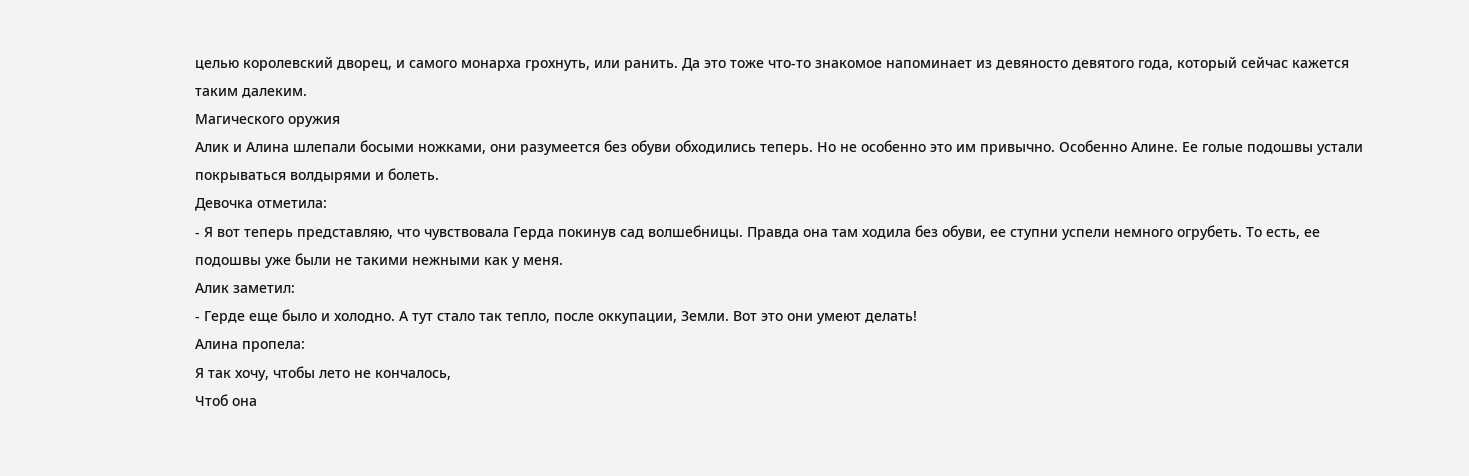целью королевский дворец, и самого монарха грохнуть, или ранить. Да это тоже что-то знакомое напоминает из девяносто девятого года, который сейчас кажется таким далеким.
Магического оружия
Алик и Алина шлепали босыми ножками, они разумеется без обуви обходились теперь. Но не особенно это им привычно. Особенно Алине. Ее голые подошвы устали покрываться волдырями и болеть.
Девочка отметила:
- Я вот теперь представляю, что чувствовала Герда покинув сад волшебницы. Правда она там ходила без обуви, ее ступни успели немного огрубеть. То есть, ее подошвы уже были не такими нежными как у меня.
Алик заметил:
- Герде еще было и холодно. А тут стало так тепло, после оккупации, Земли. Вот это они умеют делать!
Алина пропела:
Я так хочу, чтобы лето не кончалось,
Чтоб она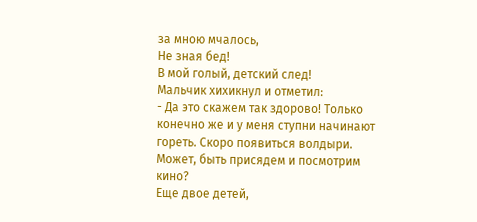за мною мчалось,
Не зная бед!
В мой голый, детский след!
Мальчик хихикнул и отметил:
- Да это скажем так здорово! Только конечно же и у меня ступни начинают гореть. Скоро появиться волдыри. Может, быть присядем и посмотрим кино?
Еще двое детей,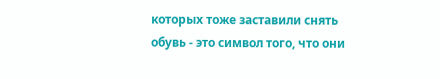которых тоже заставили снять обувь - это символ того, что они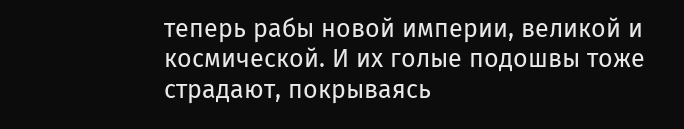теперь рабы новой империи, великой и космической. И их голые подошвы тоже страдают, покрываясь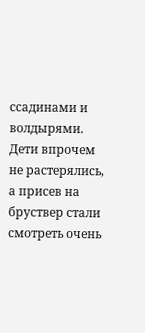ссадинами и волдырями.
Дети впрочем не растерялись, а присев на бруствер стали смотреть очень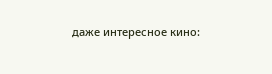даже интересное кино: